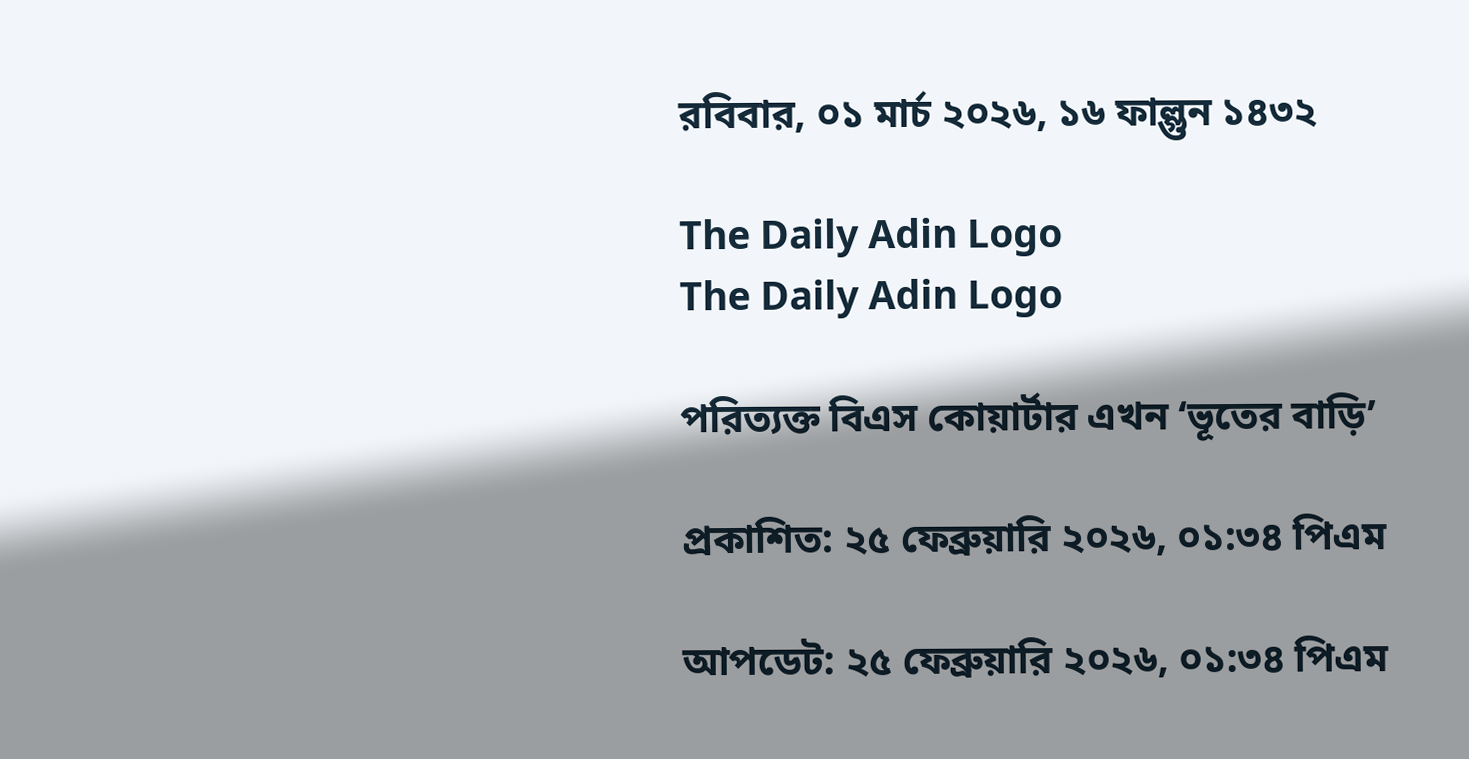রবিবার, ০১ মার্চ ২০২৬, ১৬ ফাল্গুন ১৪৩২

The Daily Adin Logo
The Daily Adin Logo

পরিত্যক্ত বিএস কোয়ার্টার এখন ‘ভূতের বাড়ি’

প্রকাশিত: ২৫ ফেব্রুয়ারি ২০২৬, ০১:৩৪ পিএম

আপডেট: ২৫ ফেব্রুয়ারি ২০২৬, ০১:৩৪ পিএম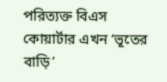পরিত্যক্ত বিএস কোয়ার্টার এখন ‘ভূতের বাড়ি’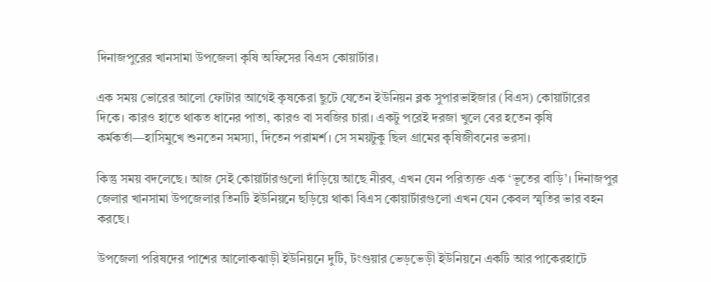দিনাজপুরের খানসামা উপজেলা কৃষি অফিসের বিএস কোয়ার্টার।

এক সময় ভোরের আলো ফোটার আগেই কৃষকেরা ছুটে যেতেন ইউনিয়ন ব্লক সুপারভাইজার (বিএস) কোয়ার্টারের দিকে। কারও হাতে থাকত ধানের পাতা, কারও বা সবজির চারা। একটু পরেই দরজা খুলে বের হতেন কৃষি কর্মকর্তা—হাসিমুখে শুনতেন সমস্যা, দিতেন পরামর্শ। সে সময়টুকু ছিল গ্রামের কৃষিজীবনের ভরসা।

কিন্তু সময় বদলেছে। আজ সেই কোয়ার্টারগুলো দাঁড়িয়ে আছে নীরব, এখন যেন পরিত্যক্ত এক ‘ভূতের বাড়ি’। দিনাজপুর জেলার খানসামা উপজেলার তিনটি ইউনিয়নে ছড়িয়ে থাকা বিএস কোয়ার্টারগুলো এখন যেন কেবল স্মৃতির ভার বহন করছে।

উপজেলা পরিষদের পাশের আলোকঝাড়ী ইউনিয়নে দুটি, টংগুয়ার ভেড়ভেড়ী ইউনিয়নে একটি আর পাকেরহাটে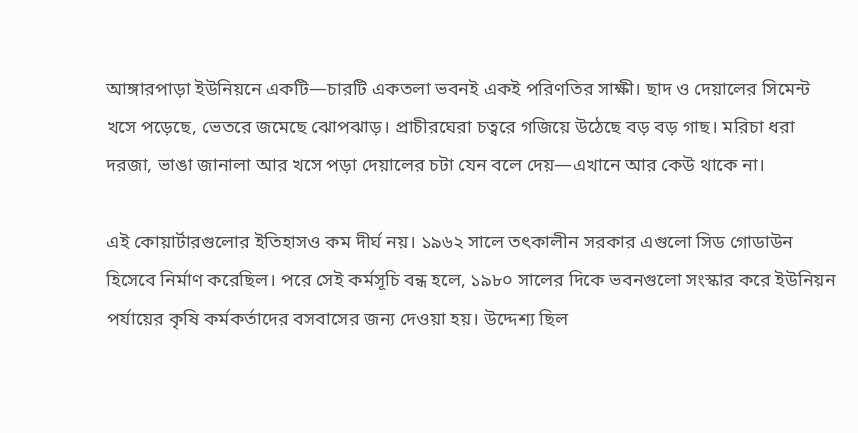আঙ্গারপাড়া ইউনিয়নে একটি—চারটি একতলা ভবনই একই পরিণতির সাক্ষী। ছাদ ও দেয়ালের সিমেন্ট খসে পড়েছে, ভেতরে জমেছে ঝোপঝাড়। প্রাচীরঘেরা চত্বরে গজিয়ে উঠেছে বড় বড় গাছ। মরিচা ধরা দরজা, ভাঙা জানালা আর খসে পড়া দেয়ালের চটা যেন বলে দেয়—এখানে আর কেউ থাকে না।

এই কোয়ার্টারগুলোর ইতিহাসও কম দীর্ঘ নয়। ১৯৬২ সালে তৎকালীন সরকার এগুলো সিড গোডাউন হিসেবে নির্মাণ করেছিল। পরে সেই কর্মসূচি বন্ধ হলে, ১৯৮০ সালের দিকে ভবনগুলো সংস্কার করে ইউনিয়ন পর্যায়ের কৃষি কর্মকর্তাদের বসবাসের জন্য দেওয়া হয়। উদ্দেশ্য ছিল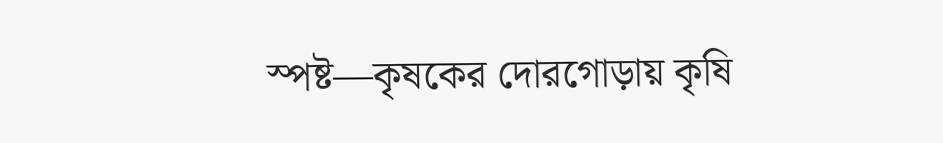স্পষ্ট—কৃষকের দোরগোড়ায় কৃষি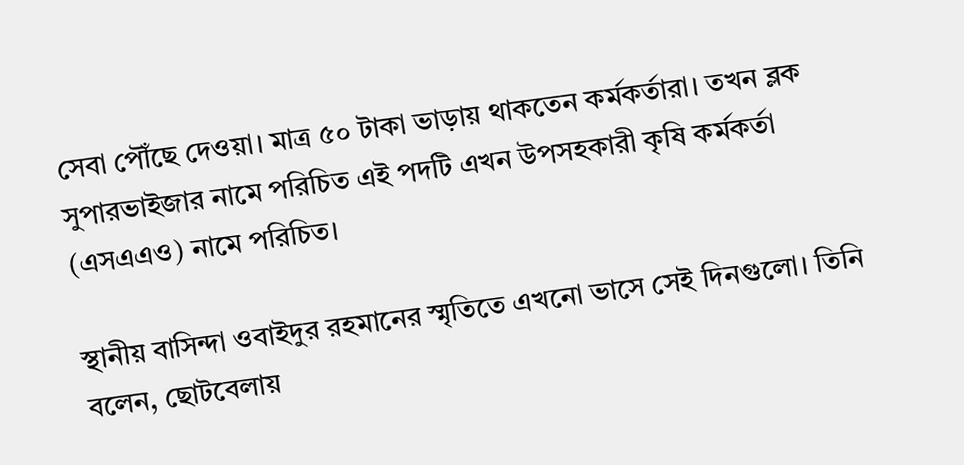সেবা পৌঁছে দেওয়া। মাত্র ৫০ টাকা ভাড়ায় থাকতেন কর্মকর্তারা। তখন ব্লক সুপারভাইজার নামে পরিচিত এই পদটি এখন উপসহকারী কৃষি কর্মকর্তা (এসএএও) নামে পরিচিত।

স্থানীয় বাসিন্দা ওবাইদুর রহমানের স্মৃতিতে এখনো ভাসে সেই দিনগুলো। তিনি বলেন, ছোটবেলায়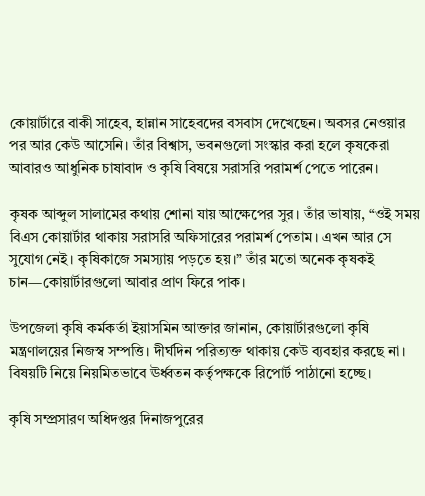কোয়ার্টারে বাকী সাহেব, হান্নান সাহেবদের বসবাস দেখেছেন। অবসর নেওয়ার পর আর কেউ আসেনি। তাঁর বিশ্বাস, ভবনগুলো সংস্কার করা হলে কৃষকেরা আবারও আধুনিক চাষাবাদ ও কৃষি বিষয়ে সরাসরি পরামর্শ পেতে পারেন।

কৃষক আব্দুল সালামের কথায় শোনা যায় আক্ষেপের সুর। তাঁর ভাষায়, “ওই সময় বিএস কোয়ার্টার থাকায় সরাসরি অফিসারের পরামর্শ পেতাম। এখন আর সে সুযোগ নেই। কৃষিকাজে সমস্যায় পড়তে হয়।” তাঁর মতো অনেক কৃষকই চান—কোয়ার্টারগুলো আবার প্রাণ ফিরে পাক।

উপজেলা কৃষি কর্মকর্তা ইয়াসমিন আক্তার জানান, কোয়ার্টারগুলো কৃষি মন্ত্রণালয়ের নিজস্ব সম্পত্তি। দীর্ঘদিন পরিত্যক্ত থাকায় কেউ ব্যবহার করছে না। বিষয়টি নিয়ে নিয়মিতভাবে ঊর্ধ্বতন কর্তৃপক্ষকে রিপোর্ট পাঠানো হচ্ছে।

কৃষি সম্প্রসারণ অধিদপ্তর দিনাজপুরের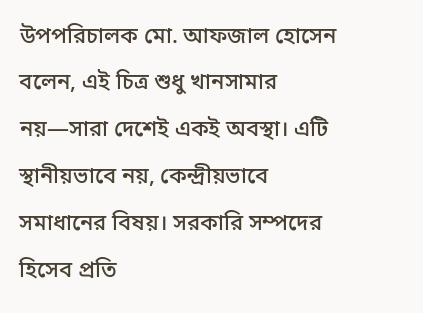উপপরিচালক মো. আফজাল হোসেন বলেন, এই চিত্র শুধু খানসামার নয়—সারা দেশেই একই অবস্থা। এটি স্থানীয়ভাবে নয়, কেন্দ্রীয়ভাবে সমাধানের বিষয়। সরকারি সম্পদের হিসেব প্রতি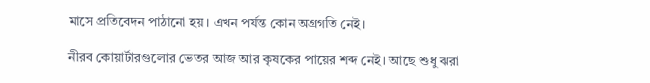মাসে প্রতিবেদন পাঠানো হয়। এখন পর্যন্ত কোন অগ্রগতি নেই।

নীরব কোয়ার্টারগুলোর ভেতর আজ আর কৃষকের পায়ের শব্দ নেই। আছে শুধু ঝরা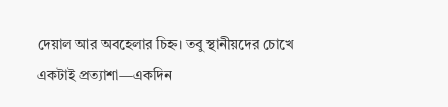দেয়াল আর অবহেলার চিহ্ন। তবু স্থানীয়দের চোখে একটাই প্রত্যাশা—একদিন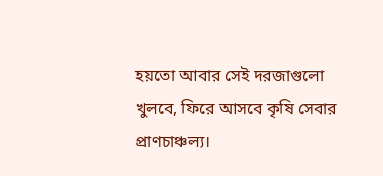হয়তো আবার সেই দরজাগুলো খুলবে, ফিরে আসবে কৃষি সেবার প্রাণচাঞ্চল্য।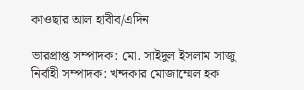কাওছার আল হাবীব/এদিন

ভারপ্রাপ্ত সম্পাদক: মো. সাইদুল ইসলাম সাজু
নির্বাহী সম্পাদক: খন্দকার মোজাম্মেল হক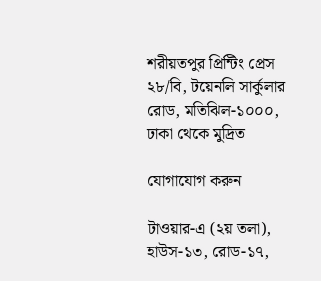শরীয়তপুর প্রিন্টিং প্রেস ২৮/বি, টয়েনলি সার্কুলার রোড, মতিঝিল-১০০০, ঢাকা থেকে মুদ্রিত

যোগাযোগ করুন

টাওয়ার-এ (২য় তলা), হাউস-১৩, রোড-১৭,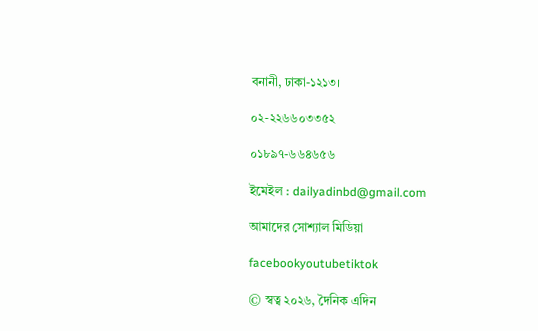বনানী, ঢাকা-১২১৩।

০২-২২৬৬০৩৩৫২

০১৮৯৭-৬৬৪৬৫৬

ইমেইল : dailyadinbd@gmail.com

আমাদের সোশ্যাল মিডিয়া

facebookyoutubetiktok

© স্বত্ব ২০২৬, দৈনিক এদিন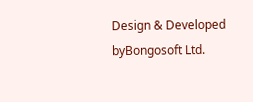Design & Developed byBongosoft Ltd.